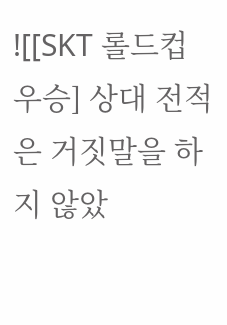![[SKT 롤드컵 우승] 상대 전적은 거짓말을 하지 않았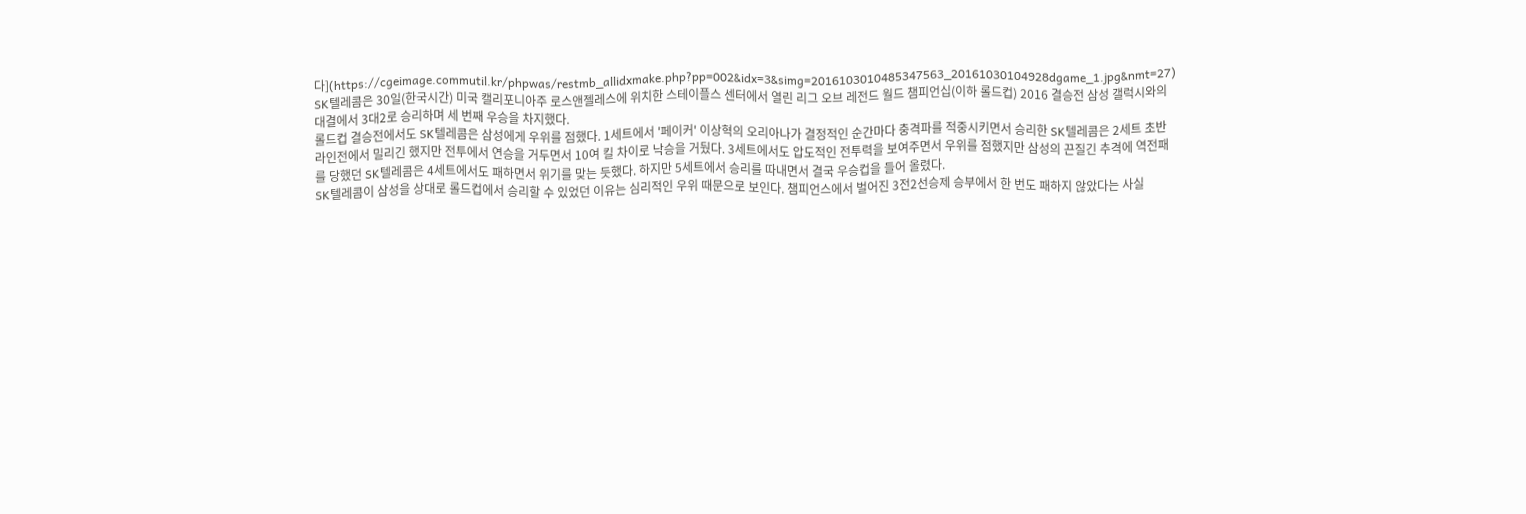다](https://cgeimage.commutil.kr/phpwas/restmb_allidxmake.php?pp=002&idx=3&simg=2016103010485347563_20161030104928dgame_1.jpg&nmt=27)
SK텔레콤은 30일(한국시간) 미국 캘리포니아주 로스앤젤레스에 위치한 스테이플스 센터에서 열린 리그 오브 레전드 월드 챔피언십(이하 롤드컵) 2016 결승전 삼성 갤럭시와의 대결에서 3대2로 승리하며 세 번째 우승을 차지했다.
롤드컵 결승전에서도 SK텔레콤은 삼성에게 우위를 점했다. 1세트에서 '페이커' 이상혁의 오리아나가 결정적인 순간마다 충격파를 적중시키면서 승리한 SK텔레콤은 2세트 초반 라인전에서 밀리긴 했지만 전투에서 연승을 거두면서 10여 킬 차이로 낙승을 거뒀다. 3세트에서도 압도적인 전투력을 보여주면서 우위를 점했지만 삼성의 끈질긴 추격에 역전패를 당했던 SK텔레콤은 4세트에서도 패하면서 위기를 맞는 듯했다. 하지만 5세트에서 승리를 따내면서 결국 우승컵을 들어 올렸다.
SK텔레콤이 삼성을 상대로 롤드컵에서 승리할 수 있었던 이유는 심리적인 우위 때문으로 보인다. 챔피언스에서 벌어진 3전2선승제 승부에서 한 번도 패하지 않았다는 사실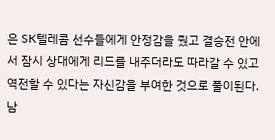은 SK텔레콤 선수들에게 안정감을 줬고 결승전 안에서 잠시 상대에게 리드를 내주더라도 따라갈 수 있고 역전할 수 있다는 자신감을 부여한 것으로 풀이된다.
남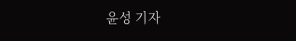윤성 기자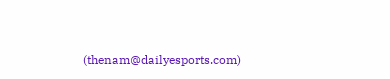(thenam@dailyesports.com)